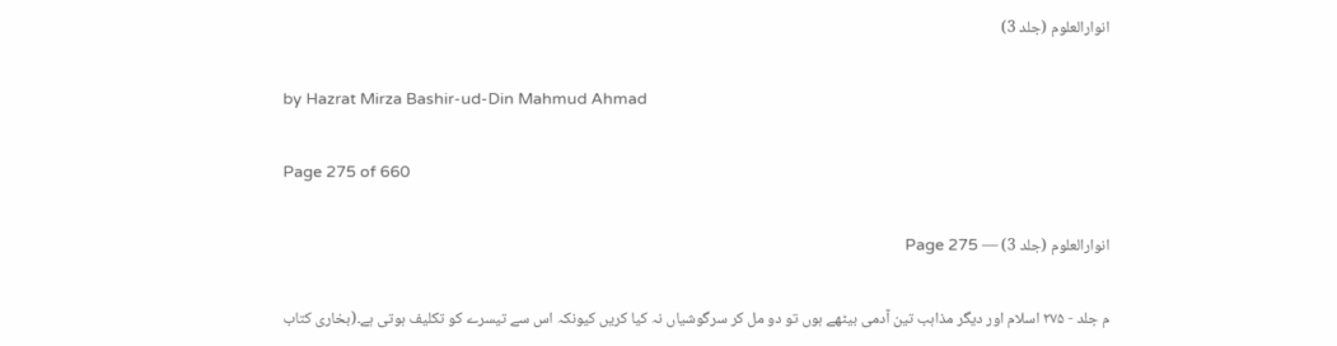انوارالعلوم (جلد 3)

by Hazrat Mirza Bashir-ud-Din Mahmud Ahmad

Page 275 of 660

انوارالعلوم (جلد 3) — Page 275

م جلد - ۲۷۵ اسلام اور دیگر مذاہب تین آدمی بیٹھے ہوں تو دو مل کر سرگوشیاں نہ کیا کریں کیونکہ اس سے تیسرے کو تکلیف ہوتی ہے۔(بخاری کتاب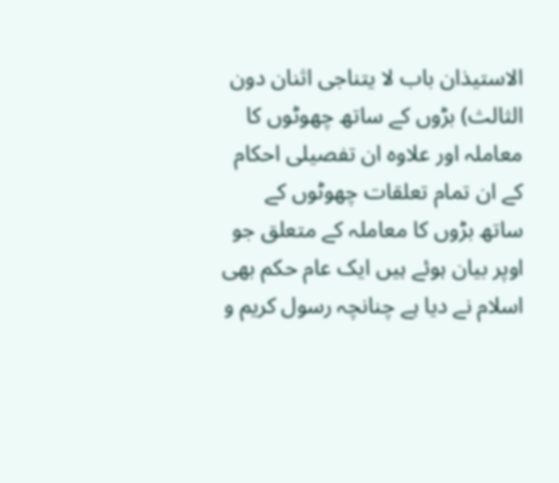الاستيذان باب لا يتناجى اثنان دون الثالث) بڑوں کے ساتھ چھوٹوں کا معاملہ اور علاوہ ان تفصیلی احکام کے ان تمام تعلقات چھوٹوں کے ساتھ بڑوں کا معاملہ کے متعلق جو اوپر بیان ہوئے ہیں ایک عام حکم بھی اسلام نے دیا ہے چنانچہ رسول کریم و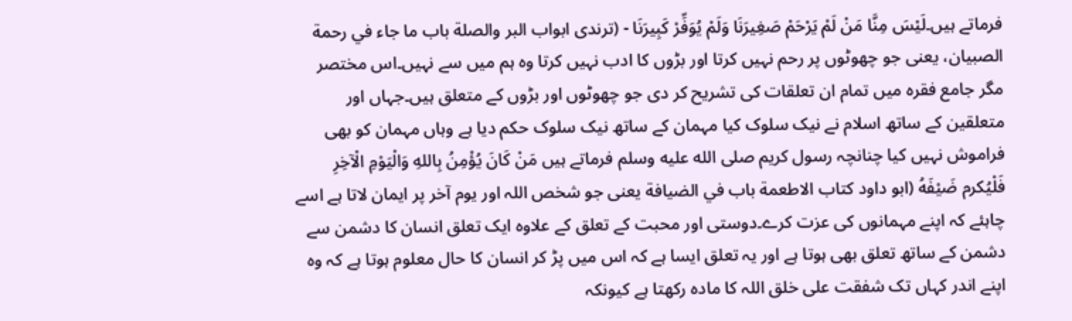فرماتے ہیں۔لَيْسَ مِنَّا مَنْ لَمْ يَرْحَمْ صَغِيرَنَا وَلَمْ يُوَفِّرْ كَبِيرَنَا - (ترندی ابواب البر والصلة باب ما جاء في رحمة الصبيان، یعنی جو چھوٹوں پر رحم نہیں کرتا اور بڑوں کا ادب نہیں کرتا وہ ہم میں سے نہیں۔اس مختصر مگر جامع فقرہ میں تمام ان تعلقات کی تشریح کر دی جو چھوٹوں اور بڑوں کے متعلق ہیں۔جہاں اور متعلقین کے ساتھ اسلام نے نیک سلوک کیا مہمان کے ساتھ نیک سلوک حکم دیا ہے وہاں مہمان کو بھی فراموش نہیں کیا چنانچہ رسول کریم صلى الله عليه وسلم فرماتے ہیں مَنْ كَانَ يُؤْمِنُ بِاللهِ وَالْيَوْمِ الْآخِرِ فَلْيُكرم ضَيْفَهُ (ابو داود كتاب الاطعمة باب في الضيافة یعنی جو شخص اللہ اور یوم آخر پر ایمان لاتا ہے اسے چاہئے کہ اپنے مہمانوں کی عزت کرے۔دوستی اور محبت کے تعلق کے علاوہ ایک تعلق انسان کا دشمن سے دشمن کے ساتھ تعلق بھی ہوتا ہے اور یہ تعلق ایسا ہے کہ اس میں پڑ کر انسان کا حال معلوم ہوتا ہے کہ وہ اپنے اندر کہاں تک شفقت علی خلق اللہ کا مادہ رکھتا ہے کیونکہ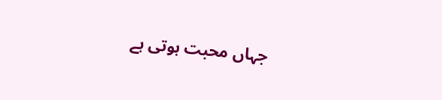جہاں محبت ہوتی ہے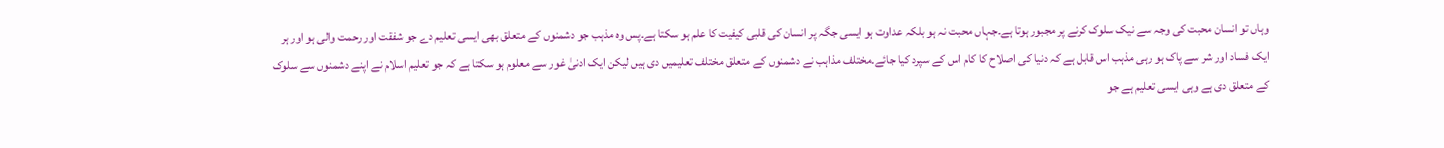وہاں تو انسان محبت کی وجہ سے نیک سلوک کرنے پر مجبور ہوتا ہے۔جہاں محبت نہ ہو بلکہ عداوت ہو ایسی جگہ پر انسان کی قلبی کیفیت کا علم ہو سکتا ہے۔پس وہ مذہب جو دشمنوں کے متعلق بھی ایسی تعلیم دے جو شفقت اور رحمت والی ہو اور ہر ایک فساد اور شر سے پاک ہو رہی مذہب اس قابل ہے کہ دنیا کی اصلاح کا کام اس کے سپرد کیا جائے۔مختلف مذاہب نے دشمنوں کے متعلق مختلف تعلیمیں دی ہیں لیکن ایک ادنیٰ غور سے معلوم ہو سکتا ہے کہ جو تعلیم اسلام نے اپنے دشمنوں سے سلوک کے متعلق دی ہے وہی ایسی تعلیم ہے جو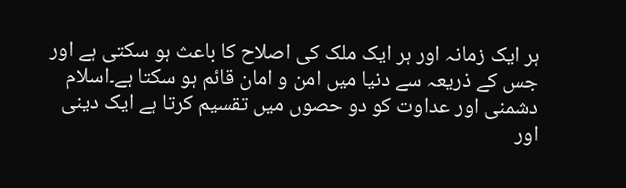ہر ایک زمانہ اور ہر ایک ملک کی اصلاح کا باعث ہو سکتی ہے اور جس کے ذریعہ سے دنیا میں امن و امان قائم ہو سکتا ہے۔اسلام دشمنی اور عداوت کو دو حصوں میں تقسیم کرتا ہے ایک دینی اور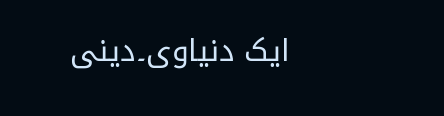ایک دنیاوی۔دینی